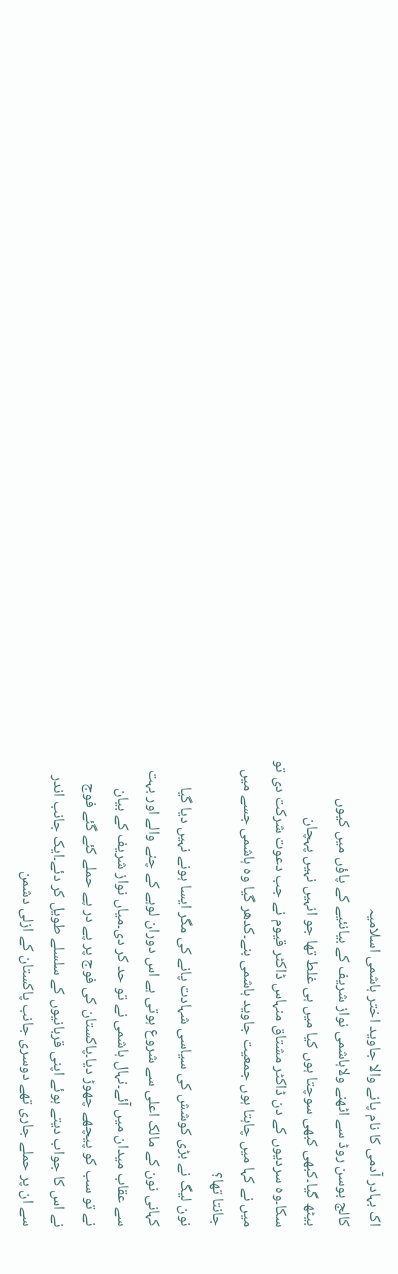اک بہادر آدمی کا نام پانے والا جاوید اختر ہاشمی اسلامیہ
کالج بوسن روڈ سے اٹھنے ولاہاشمی نواز شریف کے بیانئیے کے پاؤں میں کیوں
بیٹھ گیا۔کبھی کبھی سوچتا ہوں کیا میں ہی غلط تھا جو انہیں نہیں پہچان
سکا۔وہ سردیوں کے دن ڈاکٹر مشتاق منہاس ڈاکٹر قیوم نے جب دعوت شرکت دی تو
میں نے کہا میں چاہتا ہوں جمعیت جاوید ہاشمی بنے۔کدھر گیا وہ ہاشمی جسے میں
جانتا تھا؟
نون لیگ نے بڑی کوشش کی سیاسی شہادت پانے کی مگر ایسا ہونے نہیں دیا گیا
کہانی نون کے مالک اعلی سے شروع ہوتی ہے اس دوران لوہے کے چنے والے اور بہت
سے عقاب میدان میں آئے۔نہال ہاشمی نے تو حد کر دی۔میاں نواز شریف کے بیان
نے تو سب کو پیچھے چھوڑ دیا۔پاکستان کی فوج پر پے در پے حملے کئے گئے فوج
نے اس کا جواب دیتے ہوئے اپنی قربانیوں کے سلسلے طویل کر دئے۔ایک جانب اندر
سے ان پر حملے جاری تھے دوسری جانب پاکستان کے ازلی دشمن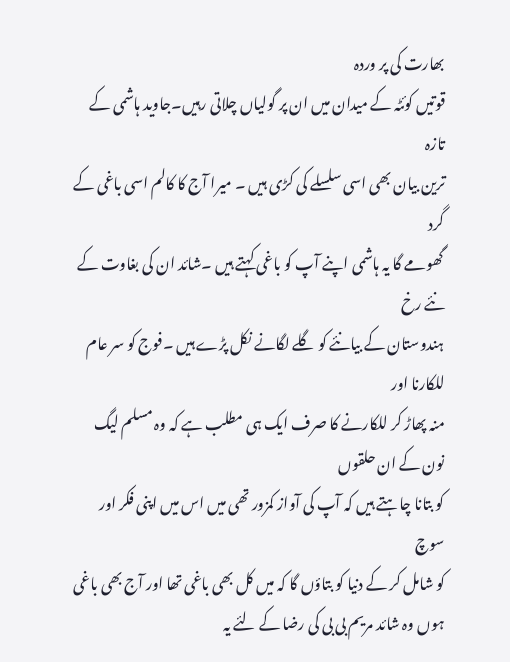بھارت کی پر وردہ
قوتیں کوئٹہ کے میدان میں ان پر گولیاں چلاتی رہیں۔جاوید ہاشمی کے تازہ
ترین بیان بھی اسی سلسلے کی کڑی ہیں ۔ میرا آج کا کالم اسی باغی کے گرد
گھومے گا یہ ہاشمی اپنے آپ کو باغی کہتے ہیں ۔شائد ان کی بغاوت کے نئے رخ
ہندوستان کے بیانئے کو گلے لگانے نکل پڑے ہیں ۔فوج کو سر عام للکارنا اور
منہ پھاڑ کر للکارنے کا صرف ایک ہی مطلب ہے کہ وہ مسلم لیگ نون کے ان حلقوں
کو بتانا چاہتے ہیں کہ آپ کی آواز کمزور تھی میں اس میں اپنی فکر اور سوچ
کو شامل کر کے دنیا کو بتاؤں گا کہ میں کل بھی باغی تھا اور آج بھی باغی
ہوں وہ شائد مریم بی بی کی رضا کے لئے یہ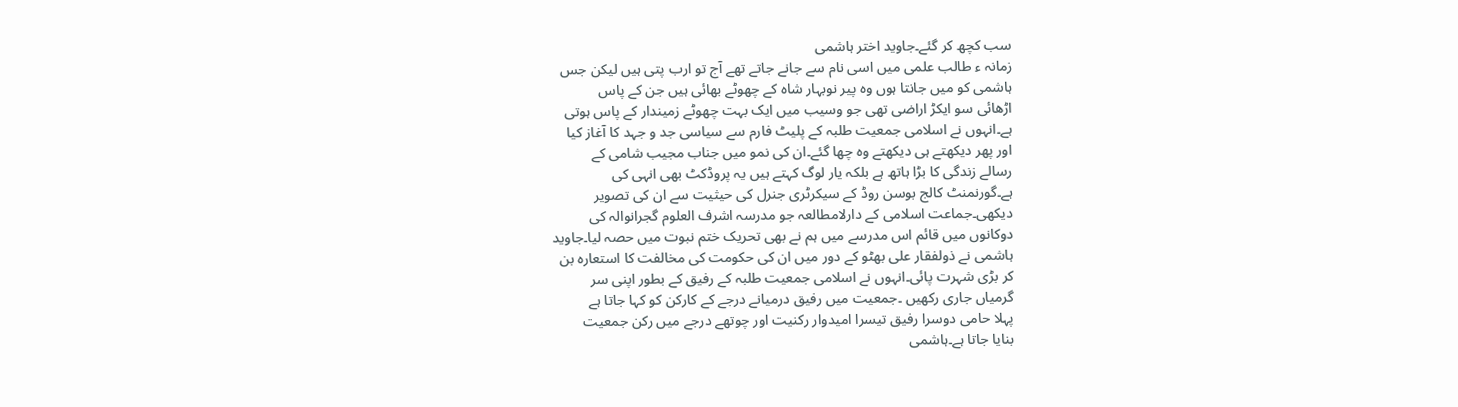سب کچھ کر گئے۔جاوید اختر ہاشمی
زمانہ ء طالب علمی میں اسی نام سے جانے جاتے تھے آج تو ارب پتی ہیں لیکن جس
ہاشمی کو میں جانتا ہوں وہ پیر نوبہار شاہ کے چھوٹے بھائی ہیں جن کے پاس
اڑھائی سو ایکڑ اراضی تھی جو وسیب میں ایک بہت چھوٹے زمیندار کے پاس ہوتی
ہے۔انہوں نے اسلامی جمعیت طلبہ کے پلیٹ فارم سے سیاسی جد و جہد کا آغاز کیا
اور پھر دیکھتے ہی دیکھتے وہ چھا گئے۔ان کی نمو میں جناب مجیب شامی کے
رسالے زندگی کا بڑا ہاتھ ہے بلکہ یار لوگ کہتے ہیں یہ پروڈکٹ بھی انہی کی
ہے۔گورنمنٹ کالج بوسن روڈ کے سیکرٹری جنرل کی حیثیت سے ان کی تصویر
دیکھی۔جماعت اسلامی کے دارلامطالعہ جو مدرسہ اشرف العلوم گجرانوالہ کی
دوکانوں میں قائم اس مدرسے میں ہم نے بھی تحریک ختم نبوت میں حصہ لیا۔جاوید
ہاشمی نے ذولفقار علی بھٹو کے دور میں ان کی حکومت کی مخالفت کا استعارہ بن
کر بڑی شہرت پائی۔انہوں نے اسلامی جمعیت طلبہ کے رفیق کے بطور اپنی سر
گرمیاں جاری رکھیں ۔جمعیت میں رفیق درمیانے درجے کے کارکن کو کہا جاتا ہے
پہلا حامی دوسرا رفیق تیسرا امیدوار رکنیت اور چوتھے درجے میں رکن جمعیت
بنایا جاتا ہے۔ہاشمی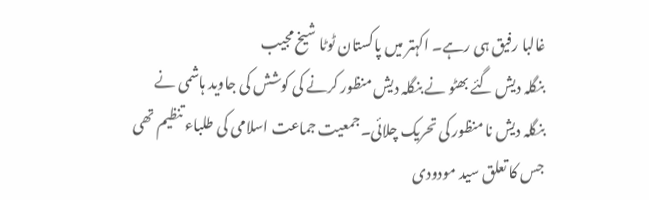غالبا رفیق ہی رہے۔ اکہتر میں پاکستان ٹوٹا شیخ مجیب
بنگلہ دیش گئے بھٹو نے بنگلہ دیش منظور کرنے کی کوشش کی جاوید ہاشمی نے
بنگلہ دیش نا منظور کی تحریک چلائی۔جمعیت جماعت اسلامی کی طلباء تنظیم تھی
جس کا تعلق سید مودودی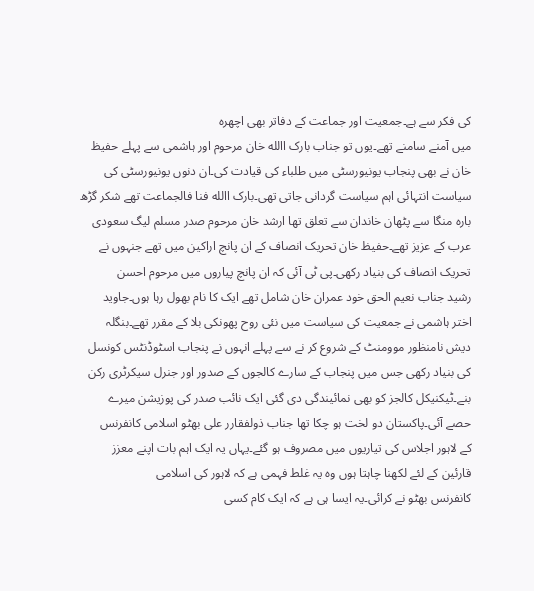کی فکر سے ہے۔جمعیت اور جماعت کے دفاتر بھی اچھرہ
میں آمنے سامنے تھے۔یوں تو جناب بارک االله خان مرحوم اور ہاشمی سے پہلے حفیظ
خان نے بھی پنجاب یونیورسٹی میں طلباء کی قیادت کی۔ان دنوں یونیورسٹی کی
سیاست انتہائی اہم سیاست گردانی جاتی تھی۔بارک االله فنا فالجماعت تھے شکر گڑھ
بارہ منگا سے پٹھان خاندان سے تعلق تھا ارشد خان مرحوم صدر مسلم لیگ سعودی
عرب کے عزیز تھے۔حفیظ خان تحریک انصاف کے ان پانچ اراکین میں تھے جنہوں نے
تحریک انصاف کی بنیاد رکھی۔پی ٹی آئی کہ ان پانچ پیاروں میں مرحوم احسن
رشید جناب نعیم الحق خود عمران خان شامل تھے ایک کا نام بھول رہا ہوں۔جاوید
اختر ہاشمی نے جمعیت کی سیاست میں نئی روح پھونکی بلا کے مقرر تھے۔بنگلہ
دیش نامنظور موومنٹ کے شروع کر نے سے پہلے انہوں نے پنجاب اسٹوڈنٹس کونسل
کی بنیاد رکھی جس میں پنجاب کے سارے کالجوں کے صدور اور جنرل سیکرٹری رکن
بنے۔ٹیکنیکل کالجز کو بھی نمائیندگی دی گئی ایک نائب صدر کی پوزیشن میرے
حصے آئی۔پاکستان دو لخت ہو چکا تھا جناب ذولفقارر علی بھٹو اسلامی کانفرنس
کے لاہور اجلاس کی تیاریوں میں مصروف ہو گئے۔یہاں یہ ایک اہم بات اپنے معزز
قارئین کے لئے لکھنا چاہتا ہوں وہ یہ غلط فہمی ہے کہ لاہور کی اسلامی
کانفرنس بھٹو نے کرائی۔یہ ایسا ہی ہے کہ ایک کام کسی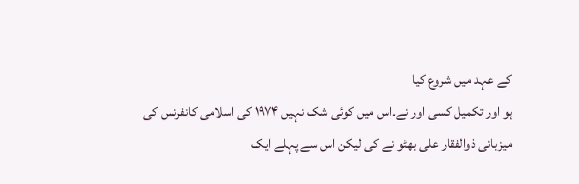کے عہد میں شروع کیا
ہو اور تکمیل کسی اور نے۔اس میں کوئی شک نہیں ۱۹۷۴ کی اسلامی کانفرنس کی
میزبانی ذوالفقار علی بھٹو نے کی لیکن اس سے پہلے ایک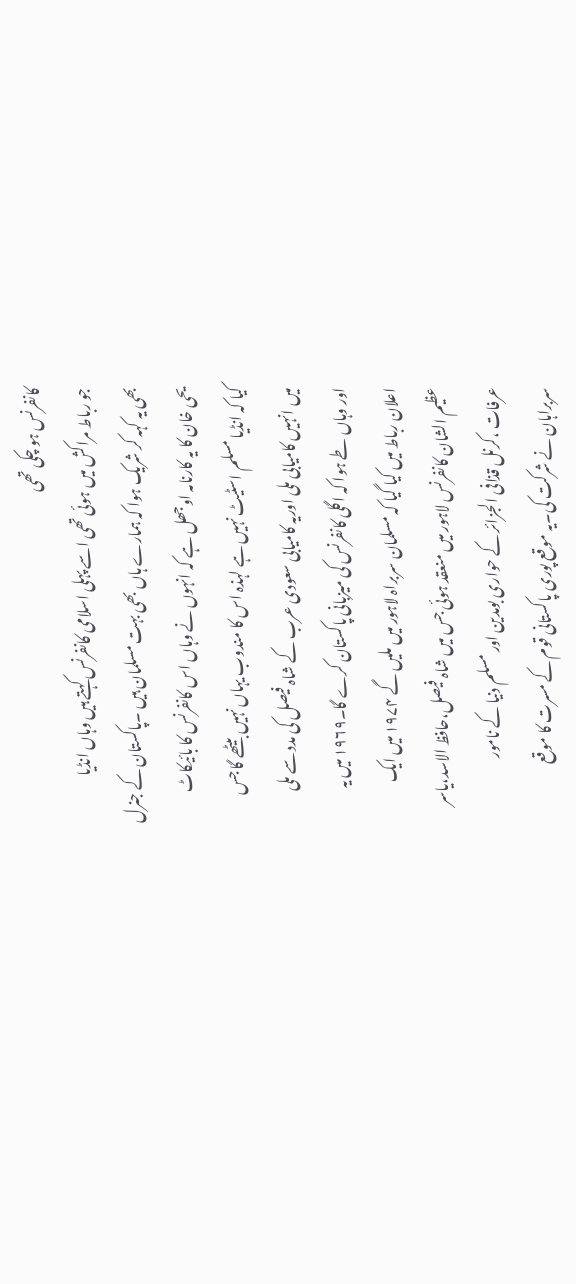کانفرنس ہو چکی تھی
جو رباط مراکش میں ہوئی تھی اسے پہلی اسلامی کانفرنس کہتے ہیں وہاں انڈیا
بھی یہ کہہ کر شریک ہوا کہ ہمارے ہاں بھی بہت مسلمان ہیں ۔پاکستان کے جنرل
یحی خان کا یہ کارنامہ اوجھل ہے کہ انہوں نے وہاں اس کانفرنس کا بائیکاٹ
کیا کہ انڈیا مسلم اسٹیٹ نہیں ہے لہذہ اس کا مندوب یہاں نہیں بیٹھے گا جس
میں انہیں کامیابی ملی اوریہ کامیابی سعودی عرب کے شاہ فیصل کی مدد سے ملی
اور وہاں طے ہوا کہ اگلی کانفرنس کی میزبانی پاکستان کرے گا۔۱۹۶۹ میں یہ
اعلان رباط میں کیا گیا کہ مسلمان سربراہ لاہور میں ملیں گے ۱۹۷۴ میں ایک
عظیم الشان کانفرنس لاہور میں منعقد ہوئی جس میں شاہ فیصل،حافظ الاسد،یاسر
عرفات ،کرنل قذافی الجزائر کے حواری بومدین اور مسلم دنیا کے نامور
سربراہان نے شرکت کی۔یہ موقع پوری پاکستانی قوم کے مسرت کا موقع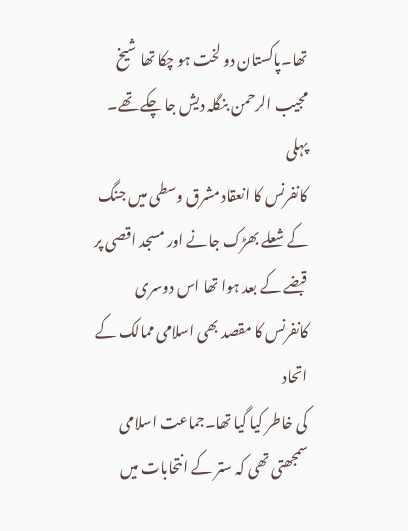تھا۔پاکستان دو لخت ہو چکا تھا شیخ مجیب الرحمن بنگلہ دیش جا چکے تھے۔ پہلی
کانفرنس کا انعقاد مشرق وسطی میں جنگ کے شعلے بھڑک جانے اور مسجد اقصی پر
قبضے کے بعد ہوا تھا اس دوسری کانفرنس کا مقصد بھی اسلامی ممالک کے اتحاد
کی خاطر کیا گیا تھا۔جماعت اسلامی سمجھتی تھی کہ ستر کے انتحابات میں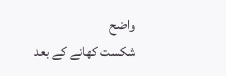واضح
شکست کھانے کے بعد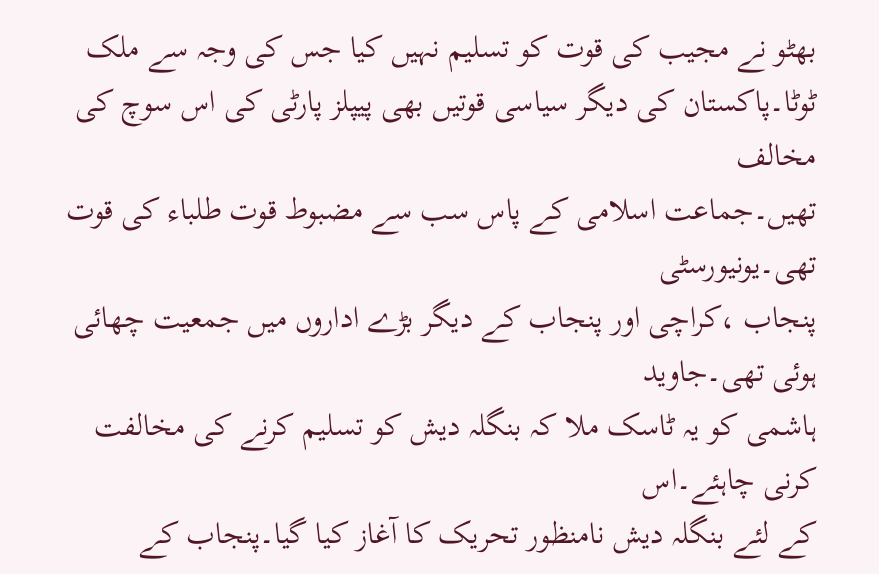بھٹو نے مجیب کی قوت کو تسلیم نہیں کیا جس کی وجہ سے ملک
ٹوٹا۔پاکستان کی دیگر سیاسی قوتیں بھی پیپلز پارٹی کی اس سوچ کی مخالف
تھیں۔جماعت اسلامی کے پاس سب سے مضبوط قوت طلباء کی قوت تھی۔یونیورسٹی
پنجاب ،کراچی اور پنجاب کے دیگر بڑے اداروں میں جمعیت چھائی ہوئی تھی۔جاوید
ہاشمی کو یہ ٹاسک ملا کہ بنگلہ دیش کو تسلیم کرنے کی مخالفت کرنی چاہئے۔اس
کے لئے بنگلہ دیش نامنظور تحریک کا آغاز کیا گیا۔پنجاب کے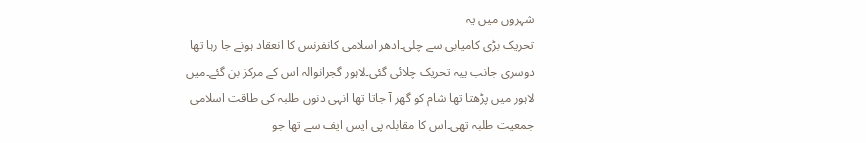شہروں میں یہ
تحریک بڑی کامیابی سے چلی۔ادھر اسلامی کانفرنس کا انعقاد ہونے جا رہا تھا
دوسری جانب ییہ تحریک چلائی گئی۔لاہور گجرانوالہ اس کے مرکز بن گئے۔میں
لاہور میں پڑھتا تھا شام کو گھر آ جاتا تھا انہی دنوں طلبہ کی طاقت اسلامی
جمعیت طلبہ تھی۔اس کا مقابلہ پی ایس ایف سے تھا جو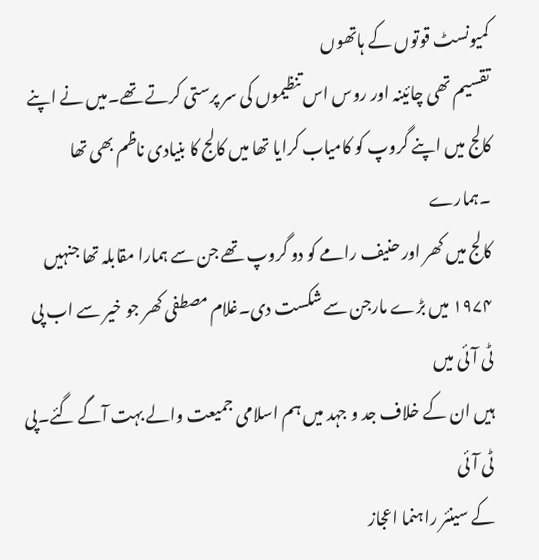کمیونسٹ قوتوں کے ہاتھوں
تقسیم تھی چائینہ اور روس اس تنظیموں کی سر پرستی کرتے تھے۔میں نے اپنے
کالج میں اپنے گروپ کو کامیاب کرایا تھا میں کالج کا بنیادی ناظم بھی تھا ۔ہمارے
کالج میں کھر اور حنیف رامے کو دو گروپ تھے جن سے ہمارا مقابلہ تھا جنہیں
۱۹۷۴ میں بڑے مارجن سے شکست دی۔غلام مصطفی کھر جو خیر سے اب پی ٹی آئی میں
ہیں ان کے خلاف جد و جہد میں ہم اسلامی جمیعت والے بہت آگے گئے۔پی ٹی آئی
کے سینئر راہنما اعجاز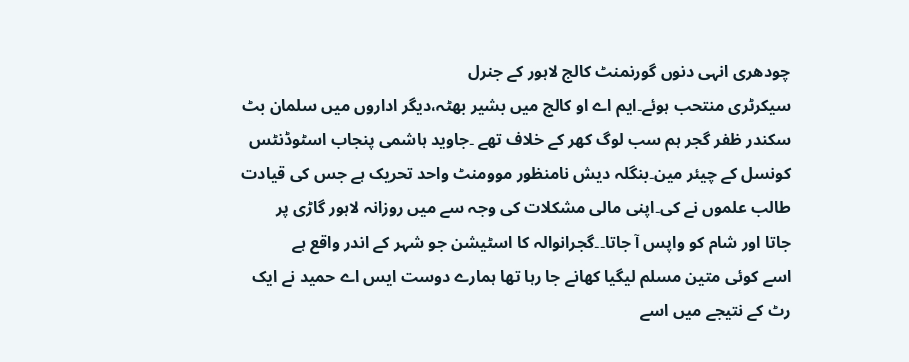چودھری انہی دنوں گورنمنٹ کالج لاہور کے جنرل
سیکرٹری منتحب ہوئے۔ایم اے او کالج میں بشیر بھٹہ،دیگر اداروں میں سلمان بٹ
سکندر ظفر گجر ہم سب لوگ کھر کے خلاف تھے ۔جاوید ہاشمی پنجاب اسٹوڈنٹس
کونسل کے چیئر مین۔بنگلہ دیش نامنظور موومنٹ واحد تحریک ہے جس کی قیادت
طالب علموں نے کی۔اپنی مالی مشکلات کی وجہ سے میں روزانہ لاہور گاڑی پر
جاتا اور شام کو واپس آ جاتا۔۔گجرانوالہ کا اسٹیشن جو شہر کے اندر واقع ہے
اسے کوئی متین مسلم لیگیا کھانے جا رہا تھا ہمارے دوست ایس اے حمید نے ایک
رٹ کے نتیجے میں اسے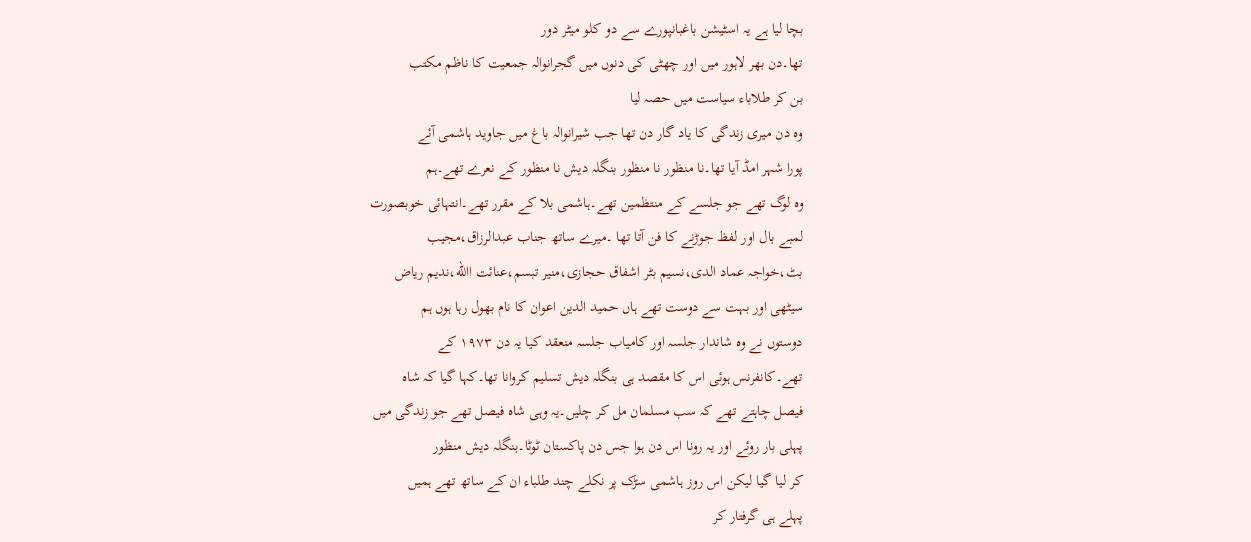بچا لیا ہے یہ اسٹیشن باغبانپورے سے دو کلو میٹر دور
تھا۔دن بھر لاہور میں اور چھٹی کی دنوں میں گجرانوالہ جمعیت کا ناظم مکتب
بن کر طلاباء سیاست میں حصہ لیا
وہ دن میری زندگی کا یاد گار دن تھا جب شیرانوالہ باغ میں جاوید ہاشمی آئے
پورا شہر امڈ آیا تھا۔نا منظور نا منظور بنگلہ دیش نا منظور کے نعرے تھے۔ہم
وہ لوگ تھے جو جلسے کے منتظمین تھے۔ہاشمی بلا کے مقرر تھے۔انتہائی خوبصورت
لمبے بال اور لفظ جوڑنے کا فن آتا تھا ۔میرے ساتھ جناب عبدالرزاق،مجیب
بٹ،خواجہ عماد الدی،نسیم بٹر اشفاق حجازی،منیر تبسم،عنائت االله،ندیم ریاض
سیٹھی اور بہت سے دوست تھے ہاں حمید الدین اعوان کا نام بھول رہا ہوں ہم
دوستوں نے وہ شاندار جلسہ اور کامیاب جلسہ منعقد کیا یہ دن ۱۹۷۳ کے
تھے۔کانفرنس ہوئی اس کا مقصد ہی بنگلہ دیش تسلیم کروانا تھا۔کہا گیا کہ شاہ
فیصل چاہتے تھے کہ سب مسلمان مل کر چلیں۔یہ وہی شاہ فیصل تھے جو زندگی میں
پہلی بار روئے اور یہ رونا اس دن ہوا جس دن پاکستان ٹوٹا۔بنگلہ دیش منظور
کر لیا گیا لیکن اس روز ہاشمی سڑک پر نکلے چند طلباء ان کے ساتھ تھے ہمیں
پہلے ہی گرفتار کر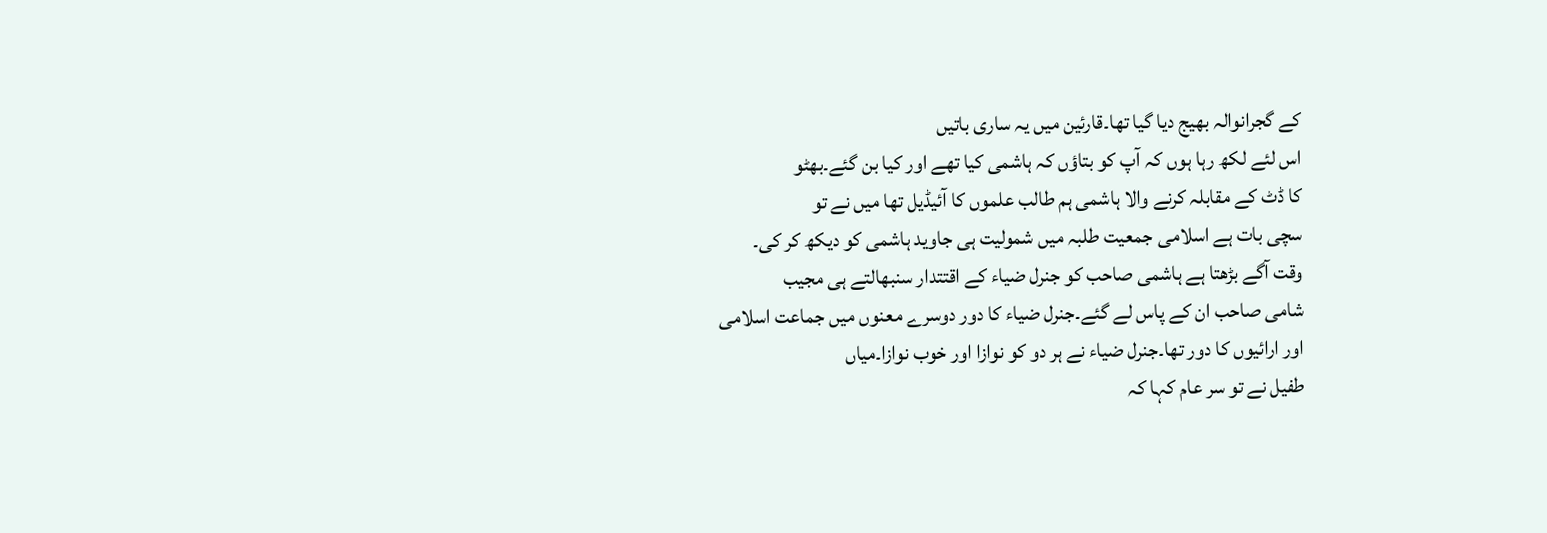کے گجرانوالہ بھیج دیا گیا تھا۔قارئین میں یہ ساری باتیں
اس لئے لکھ رہا ہوں کہ آپ کو بتاؤں کہ ہاشمی کیا تھے اور کیا بن گئے۔بھٹو
کا ڈٹ کے مقابلہ کرنے والا ہاشمی ہم طالب علموں کا آئیڈیل تھا میں نے تو
سچی بات ہے اسلامی جمعیت طلبہ میں شمولیت ہی جاوید ہاشمی کو دیکھ کر کی۔
وقت آگے بڑھتا ہے ہاشمی صاحب کو جنرل ضیاء کے اقتتدار سنبھالتے ہی مجیب
شامی صاحب ان کے پاس لے گئے۔جنرل ضیاء کا دور دوسرے معنوں میں جماعت اسلامی
اور ارائیوں کا دور تھا۔جنرل ضیاء نے ہر دو کو نوازا اور خوب نوازا۔میاں
طفیل نے تو سر عام کہا کہ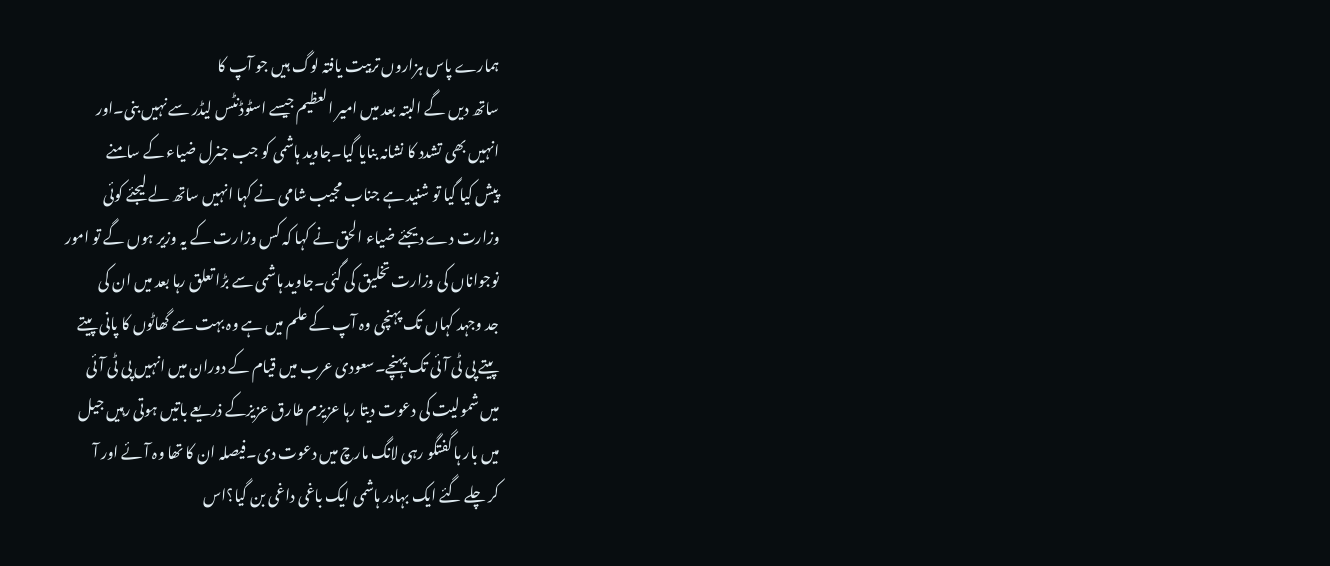ہمارے پاس ہزاروں تربیت یافتہ لوگ ہیں جو آپ کا
ساتھ دیں گے البتہ بعد میں امیر العظیم جیسے اسٹوڈنٹس لیڈر سے نہیں بنی۔اور
انہیں بھی تشدد کا نشانہ بنایا گیا۔جاوید ہاشمی کو جب جنرل ضیاء کے سامنے
پیش کیا گیا تو شنید ہے جناب مجیب شامی نے کہا انہیں ساتھ لے لیجئے کوئی
وزارت دے دیجئے ضیاء الحق نے کہا کہ کس وزارت کے یہ وزیر ہوں گے تو امور
نوجواناں کی وزارت تخلیق کی گئی۔جاوید ہاشمی سے بڑا تعلق رہا بعد میں ان کی
جد وجہد کہاں تک پہنچی وہ آپ کے علم میں ہے وہ بہت سے گھاٹوں کا پانی پیتے
پیتے پی ٹی آئی تک پہنچے۔سعودی عرب میں قیام کے دوران میں انہیں پی ٹی آئی
میں شمولیت کی دعوت دیتا رہا عزیزم طارق عزیزکے ذریعے باتیں ہوتی رہیں جیل
میں بار ہا گفتگو رہی لانگ مارچ میں دعوت دی۔فیصلہ ان کا تھا وہ آئے اور آ
کر چلے گئے ایک بہادر ہاشمی ایک باغی داغی بن گیا؟اس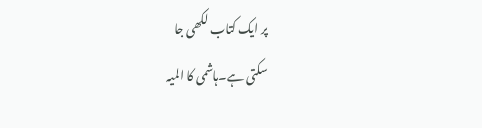پر ایک کتاب لکھی جا
سکتی ہے۔ہاشمی کا المیہ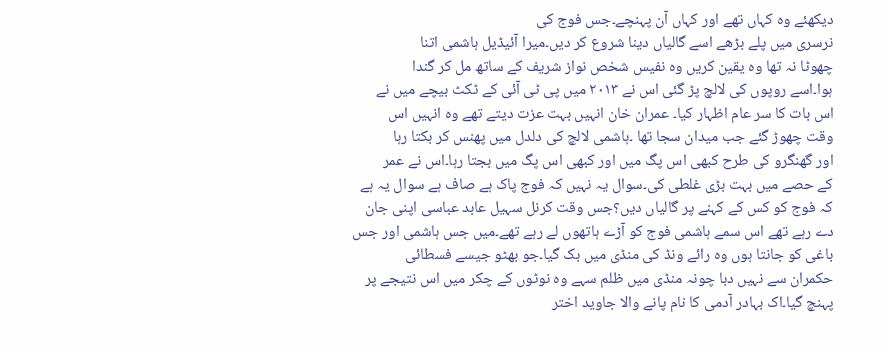دیکھئے وہ کہاں تھے اور کہاں آن پہنچے۔جس فوج کی
نرسری میں پلے بڑھے اسے گالیاں دینا شروع کر دیں۔میرا آئیڈیل ہاشمی اتنا
چھوٹا نہ تھا وہ یقین کریں وہ نفیس شخص نواز شریف کے ساتھ مل کر گندا
ہوا۔اسے روپوں کی لالچ پڑ گئی اس نے ۲۰۱۳ میں پی ٹی آئی کے ٹکٹ بیچے میں نے
اس بات کا سر عام اظہار کیا۔ عمران خان انہیں بہت عزت دیتے تھے وہ انہیں اس
وقت چھوڑ گئے جب میدان سجا تھا ۔ہاشمی لالچ کی دلدل میں پھنس کر بکتا رہا
اور گھنگرو کی طرح کبھی اس پگ میں اور کبھی اس پگ میں بجتا رہا۔اس نے عمر
کے حصے میں بہت بڑی غلطی کی۔سوال یہ نہیں کہ فوج پاک ہے صاف ہے سوال یہ ہے
کہ فوج کو کس کے کہنے پر گالیاں دیں؟جس وقت کرنل سہیل عابد عباسی اپنی جان
دے رہے تھے اس سمے ہاشمی فوج کو آڑے ہاتھوں لے رہے تھے۔میں جس ہاشمی اور جس
باغی کو جانتا ہوں وہ رائے ونڈ کی منڈی میں بک گیا۔جو بھٹو جیسے فسطائی
حکمران سے نہیں دبا چونہ منڈی میں ظلم سہے وہ نوٹوں کے چکر میں اس نتیجے پر
پہنچ گیا۔اک بہادر آدمی کا نام پانے والا جاوید اختر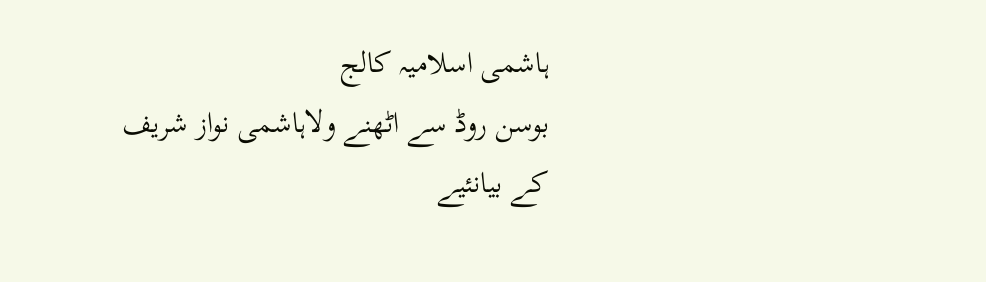ہاشمی اسلامیہ کالج
بوسن روڈ سے اٹھنے ولاہاشمی نواز شریف کے بیانئیے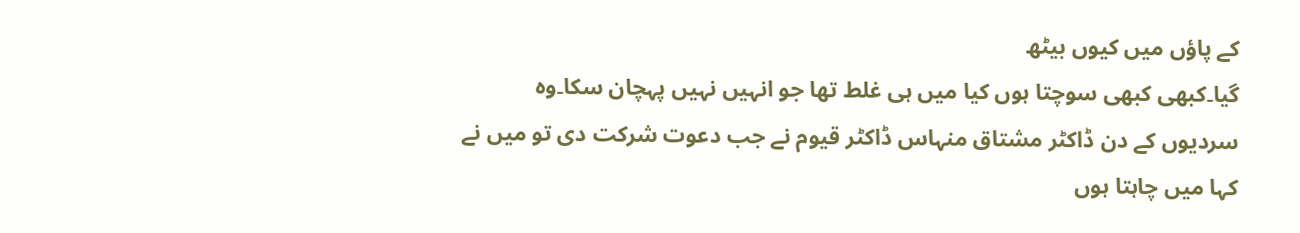کے پاؤں میں کیوں بیٹھ
گیا۔کبھی کبھی سوچتا ہوں کیا میں ہی غلط تھا جو انہیں نہیں پہچان سکا۔وہ
سردیوں کے دن ڈاکٹر مشتاق منہاس ڈاکٹر قیوم نے جب دعوت شرکت دی تو میں نے
کہا میں چاہتا ہوں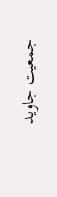جمعیت جاوید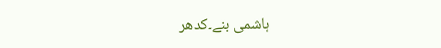ہاشمی بنے۔کدھر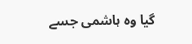گیا وہ ہاشمی جسے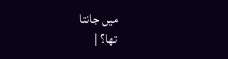میں جانتا
تھا؟ |